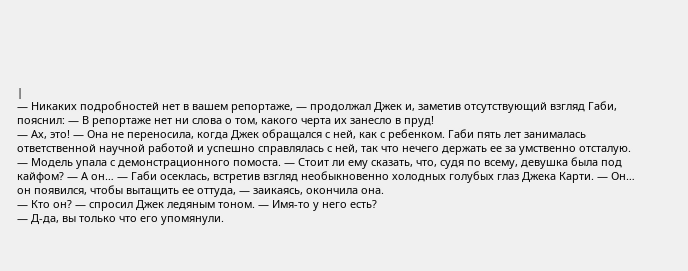|
— Никаких подробностей нет в вашем репортаже, — продолжал Джек и, заметив отсутствующий взгляд Габи, пояснил: — В репортаже нет ни слова о том, какого черта их занесло в пруд!
— Ах, это! — Она не переносила, когда Джек обращался с ней, как с ребенком. Габи пять лет занималась ответственной научной работой и успешно справлялась с ней, так что нечего держать ее за умственно отсталую. — Модель упала с демонстрационного помоста. — Стоит ли ему сказать, что, судя по всему, девушка была под кайфом? — А он… — Габи осеклась, встретив взгляд необыкновенно холодных голубых глаз Джека Карти. — Он… он появился, чтобы вытащить ее оттуда, — заикаясь, окончила она.
— Кто он? — спросил Джек ледяным тоном. — Имя-то у него есть?
— Д-да, вы только что его упомянули.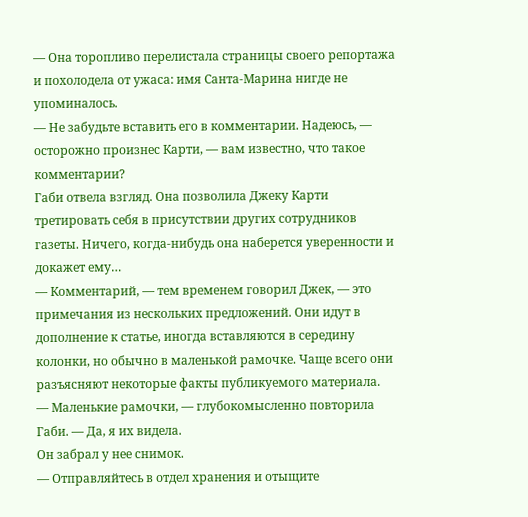— Она торопливо перелистала страницы своего репортажа и похолодела от ужаса: имя Санта-Марина нигде не упоминалось.
— Не забудьте вставить его в комментарии. Надеюсь, — осторожно произнес Карти, — вам известно, что такое комментарии?
Габи отвела взгляд. Она позволила Джеку Карти третировать себя в присутствии других сотрудников газеты. Ничего, когда-нибудь она наберется уверенности и докажет ему…
— Комментарий, — тем временем говорил Джек, — это примечания из нескольких предложений. Они идут в дополнение к статье, иногда вставляются в середину колонки, но обычно в маленькой рамочке. Чаще всего они разъясняют некоторые факты публикуемого материала.
— Маленькие рамочки, — глубокомысленно повторила Габи. — Да, я их видела.
Он забрал у нее снимок.
— Отправляйтесь в отдел хранения и отыщите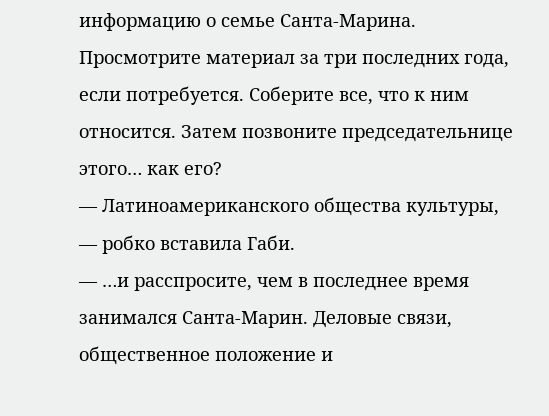информацию о семье Санта-Марина. Просмотрите материал за три последних года, если потребуется. Соберите все, что к ним относится. Затем позвоните председательнице этого… как его?
— Латиноамериканского общества культуры, — робко вставила Габи.
— …и расспросите, чем в последнее время занимался Санта-Марин. Деловые связи, общественное положение и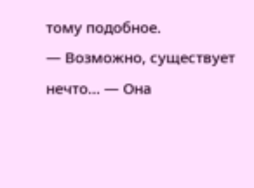тому подобное.
— Возможно, существует нечто… — Она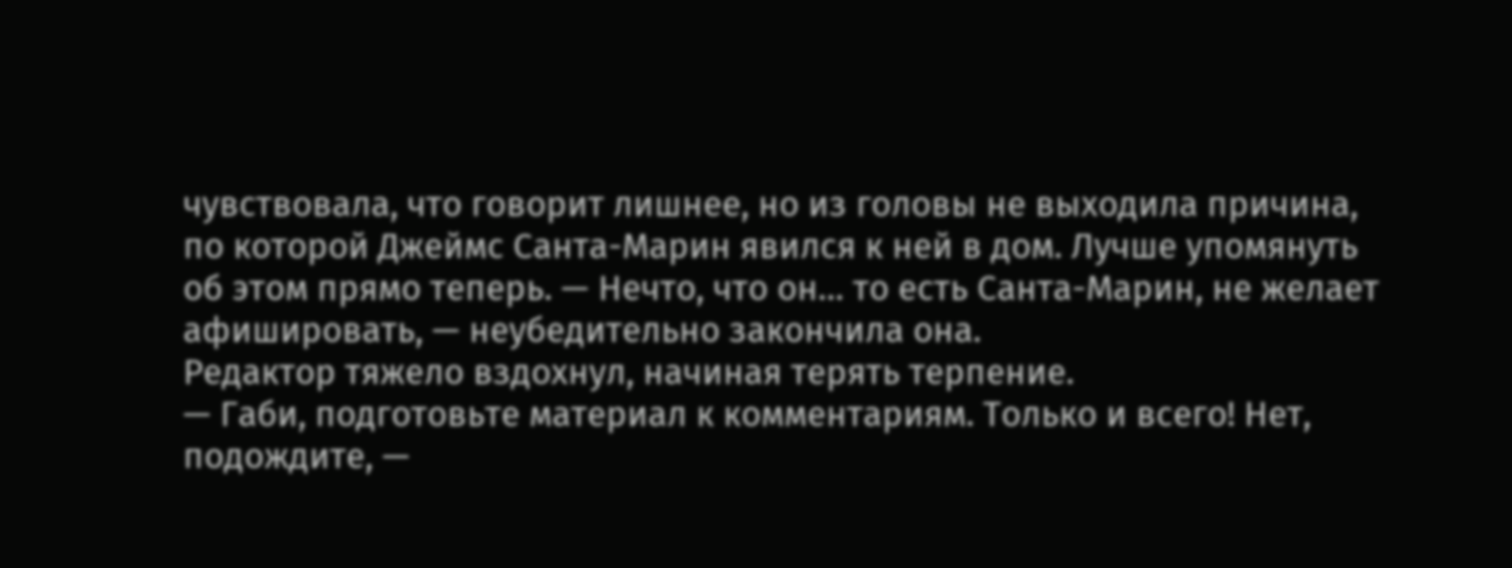чувствовала, что говорит лишнее, но из головы не выходила причина, по которой Джеймс Санта-Марин явился к ней в дом. Лучше упомянуть об этом прямо теперь. — Нечто, что он… то есть Санта-Марин, не желает афишировать, — неубедительно закончила она.
Редактор тяжело вздохнул, начиная терять терпение.
— Габи, подготовьте материал к комментариям. Только и всего! Нет, подождите, —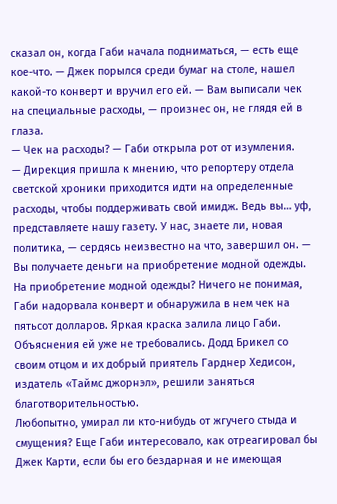сказал он, когда Габи начала подниматься, — есть еще кое-что. — Джек порылся среди бумаг на столе, нашел какой-то конверт и вручил его ей. — Вам выписали чек на специальные расходы, — произнес он, не глядя ей в глаза.
— Чек на расходы? — Габи открыла рот от изумления.
— Дирекция пришла к мнению, что репортеру отдела светской хроники приходится идти на определенные расходы, чтобы поддерживать свой имидж. Ведь вы… уф, представляете нашу газету. У нас, знаете ли, новая политика, — сердясь неизвестно на что, завершил он. — Вы получаете деньги на приобретение модной одежды.
На приобретение модной одежды? Ничего не понимая, Габи надорвала конверт и обнаружила в нем чек на пятьсот долларов. Яркая краска залила лицо Габи. Объяснения ей уже не требовались. Додд Брикел со своим отцом и их добрый приятель Гарднер Хедисон, издатель «Таймс джорнэл», решили заняться благотворительностью.
Любопытно, умирал ли кто-нибудь от жгучего стыда и смущения? Еще Габи интересовало, как отреагировал бы Джек Карти, если бы его бездарная и не имеющая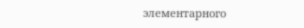элементарного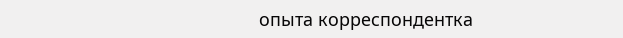опыта корреспондентка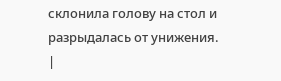склонила голову на стол и разрыдалась от унижения. |